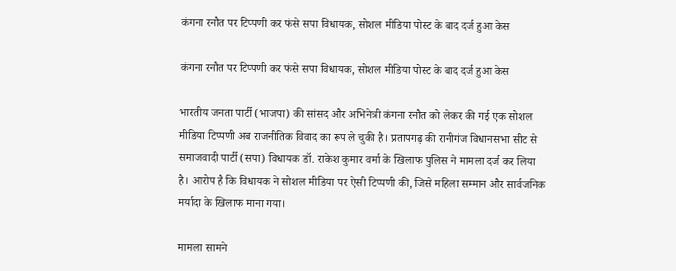कंगना रनौत पर टिप्पणी कर फंसे सपा विधायक, सोशल मीडिया पोस्ट के बाद दर्ज हुआ केस

कंगना रनौत पर टिप्पणी कर फंसे सपा विधायक, सोशल मीडिया पोस्ट के बाद दर्ज हुआ केस

भारतीय जनता पार्टी (भाजपा) की सांसद और अभिनेत्री कंगना रनौत को लेकर की गई एक सोशल मीडिया टिप्पणी अब राजनीतिक विवाद का रूप ले चुकी है। प्रतापगढ़ की रानीगंज विधानसभा सीट से समाजवादी पार्टी (सपा) विधायक डॉ. राकेश कुमार वर्मा के खिलाफ पुलिस ने मामला दर्ज कर लिया है। आरोप है कि विधायक ने सोशल मीडिया पर ऐसी टिप्पणी की, जिसे महिला सम्मान और सार्वजनिक मर्यादा के खिलाफ माना गया।

मामला सामने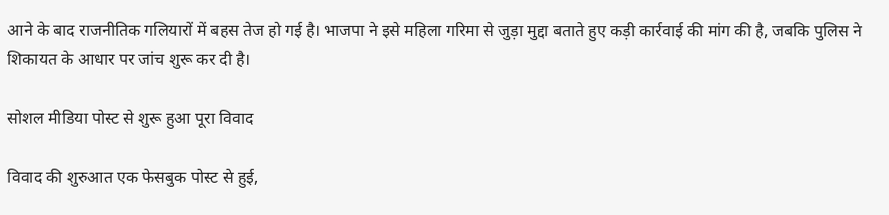आने के बाद राजनीतिक गलियारों में बहस तेज हो गई है। भाजपा ने इसे महिला गरिमा से जुड़ा मुद्दा बताते हुए कड़ी कार्रवाई की मांग की है, जबकि पुलिस ने शिकायत के आधार पर जांच शुरू कर दी है।

सोशल मीडिया पोस्ट से शुरू हुआ पूरा विवाद

विवाद की शुरुआत एक फेसबुक पोस्ट से हुई,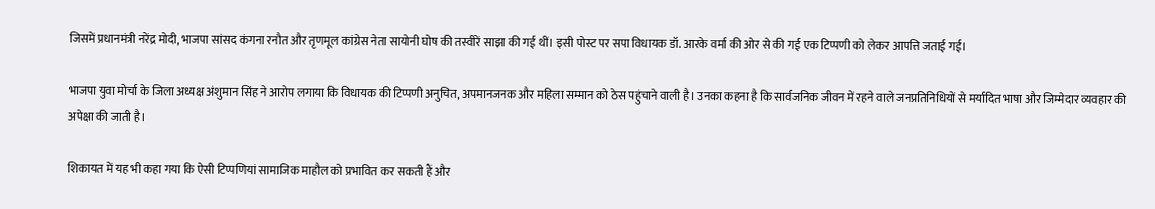जिसमें प्रधानमंत्री नरेंद्र मोदी, भाजपा सांसद कंगना रनौत और तृणमूल कांग्रेस नेता सायोनी घोष की तस्वीरें साझा की गई थीं। इसी पोस्ट पर सपा विधायक डॉ. आरके वर्मा की ओर से की गई एक टिप्पणी को लेकर आपत्ति जताई गई।

भाजपा युवा मोर्चा के जिला अध्यक्ष अंशुमान सिंह ने आरोप लगाया कि विधायक की टिप्पणी अनुचित, अपमानजनक और महिला सम्मान को ठेस पहुंचाने वाली है। उनका कहना है कि सार्वजनिक जीवन में रहने वाले जनप्रतिनिधियों से मर्यादित भाषा और जिम्मेदार व्यवहार की अपेक्षा की जाती है।

शिकायत में यह भी कहा गया कि ऐसी टिप्पणियां सामाजिक माहौल को प्रभावित कर सकती हैं और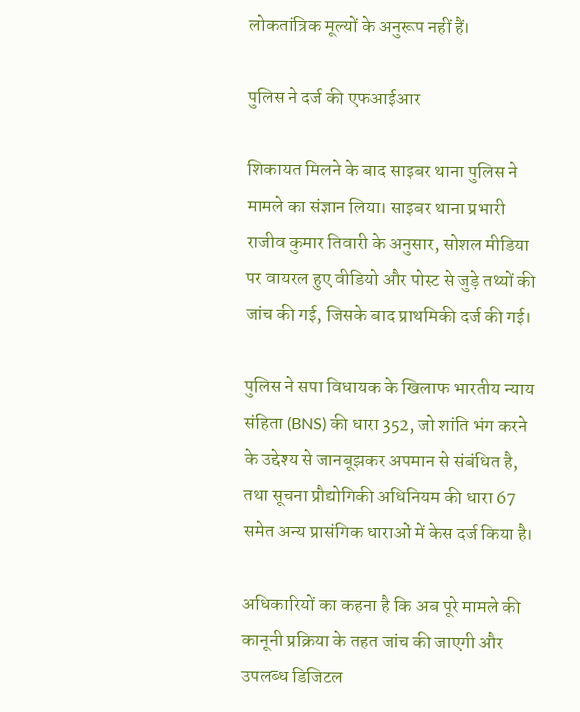लोकतांत्रिक मूल्यों के अनुरूप नहीं हैं।

पुलिस ने दर्ज की एफआईआर

शिकायत मिलने के बाद साइबर थाना पुलिस ने मामले का संज्ञान लिया। साइबर थाना प्रभारी राजीव कुमार तिवारी के अनुसार, सोशल मीडिया पर वायरल हुए वीडियो और पोस्ट से जुड़े तथ्यों की जांच की गई, जिसके बाद प्राथमिकी दर्ज की गई।

पुलिस ने सपा विधायक के खिलाफ भारतीय न्याय संहिता (BNS) की धारा 352, जो शांति भंग करने के उद्देश्य से जानबूझकर अपमान से संबंधित है, तथा सूचना प्रौद्योगिकी अधिनियम की धारा 67 समेत अन्य प्रासंगिक धाराओं में केस दर्ज किया है।

अधिकारियों का कहना है कि अब पूरे मामले की कानूनी प्रक्रिया के तहत जांच की जाएगी और उपलब्ध डिजिटल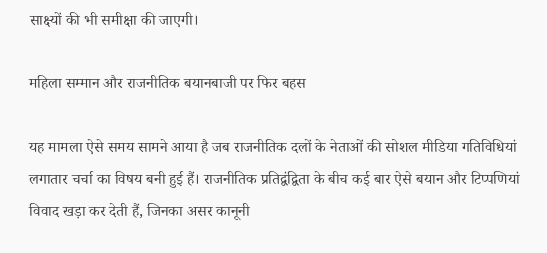साक्ष्यों की भी समीक्षा की जाएगी।

महिला सम्मान और राजनीतिक बयानबाजी पर फिर बहस

यह मामला ऐसे समय सामने आया है जब राजनीतिक दलों के नेताओं की सोशल मीडिया गतिविधियां लगातार चर्चा का विषय बनी हुई हैं। राजनीतिक प्रतिद्वंद्विता के बीच कई बार ऐसे बयान और टिप्पणियां विवाद खड़ा कर देती हैं, जिनका असर कानूनी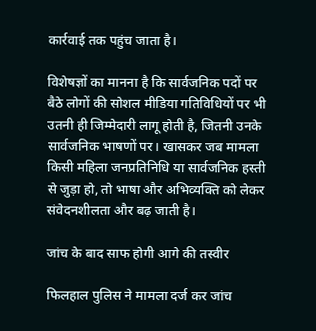कार्रवाई तक पहुंच जाता है।

विशेषज्ञों का मानना है कि सार्वजनिक पदों पर बैठे लोगों की सोशल मीडिया गतिविधियों पर भी उतनी ही जिम्मेदारी लागू होती है, जितनी उनके सार्वजनिक भाषणों पर। खासकर जब मामला किसी महिला जनप्रतिनिधि या सार्वजनिक हस्ती से जुड़ा हो, तो भाषा और अभिव्यक्ति को लेकर संवेदनशीलता और बढ़ जाती है।

जांच के बाद साफ होगी आगे की तस्वीर

फिलहाल पुलिस ने मामला दर्ज कर जांच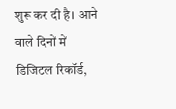शुरू कर दी है। आने वाले दिनों में डिजिटल रिकॉर्ड,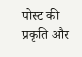पोस्ट की प्रकृति और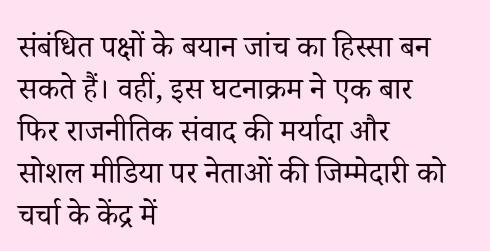संबंधित पक्षों के बयान जांच का हिस्सा बन सकते हैं। वहीं, इस घटनाक्रम ने एक बार फिर राजनीतिक संवाद की मर्यादा और सोशल मीडिया पर नेताओं की जिम्मेदारी को चर्चा के केंद्र में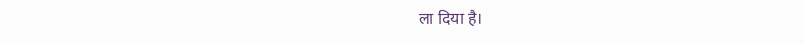ला दिया है।